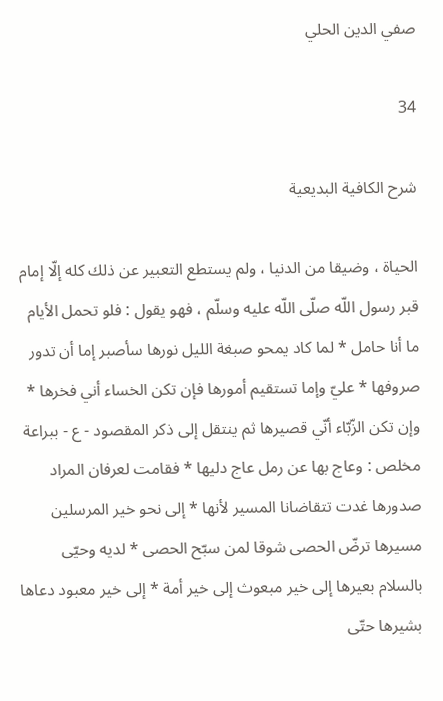صفي الدين الحلي

34

شرح الكافية البديعية

الحياة ، وضيقا من الدنيا ، ولم يستطع التعبير عن ذلك كله إلّا إمام قبر رسول اللّه صلّى اللّه عليه وسلّم ، فهو يقول : فلو تحمل الأيام ما أنا حامل * لما كاد يمحو صبغة الليل نورها سأصبر إما أن تدور صروفها * عليّ وإما تستقيم أمورها فإن تكن الخساء أني فخرها * وإن تكن الزّبّاء أنّي قصيرها ثم ينتقل إلى ذكر المقصود - ع - ببراعة مخلص : وعاج بها عن رمل عاج دليها * فقامت لعرفان المراد صدورها غدت تتقاضانا المسير لأنها * إلى نحو خير المرسلين مسيرها ترضّ الحصى شوقا لمن سبّح الحصى * لديه وحيّى بالسلام بعيرها إلى خير مبعوث إلى خير أمة * إلى خير معبود دعاها بشيرها حتّى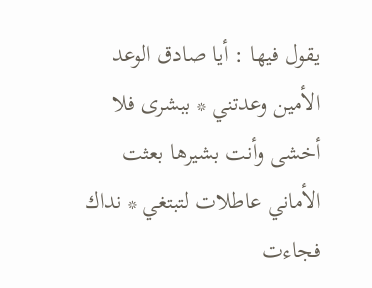يقول فيها : أيا صادق الوعد الأمين وعدتني * ببشرى فلا أخشى وأنت بشيرها بعثت الأماني عاطلات لتبتغي * نداك فجاءت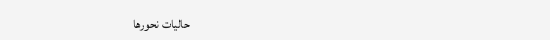حاليات نحورها